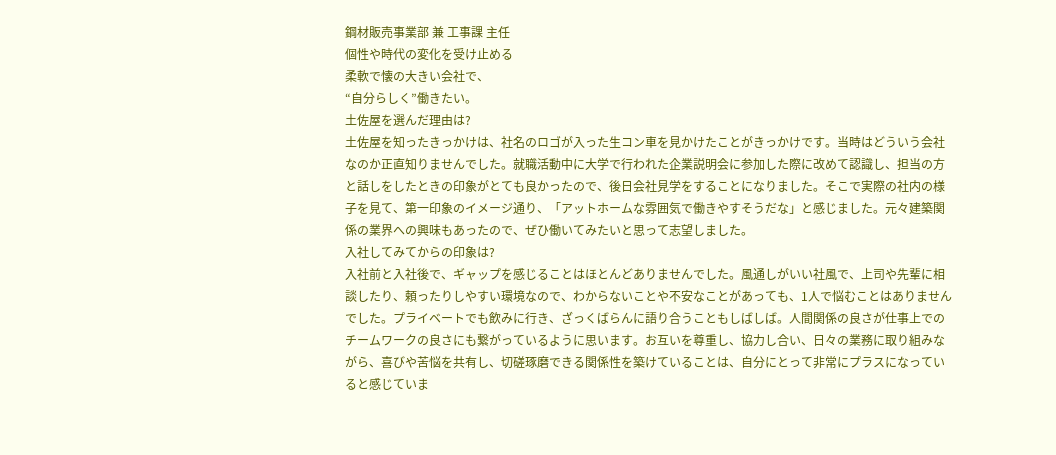鋼材販売事業部 兼 工事課 主任
個性や時代の変化を受け止める
柔軟で懐の大きい会社で、
“自分らしく”働きたい。
土佐屋を選んだ理由は?
土佐屋を知ったきっかけは、社名のロゴが入った生コン車を見かけたことがきっかけです。当時はどういう会社なのか正直知りませんでした。就職活動中に大学で行われた企業説明会に参加した際に改めて認識し、担当の方と話しをしたときの印象がとても良かったので、後日会社見学をすることになりました。そこで実際の社内の様子を見て、第一印象のイメージ通り、「アットホームな雰囲気で働きやすそうだな」と感じました。元々建築関係の業界への興味もあったので、ぜひ働いてみたいと思って志望しました。
入社してみてからの印象は?
入社前と入社後で、ギャップを感じることはほとんどありませんでした。風通しがいい社風で、上司や先輩に相談したり、頼ったりしやすい環境なので、わからないことや不安なことがあっても、1人で悩むことはありませんでした。プライベートでも飲みに行き、ざっくばらんに語り合うこともしばしば。人間関係の良さが仕事上でのチームワークの良さにも繋がっているように思います。お互いを尊重し、協力し合い、日々の業務に取り組みながら、喜びや苦悩を共有し、切磋琢磨できる関係性を築けていることは、自分にとって非常にプラスになっていると感じていま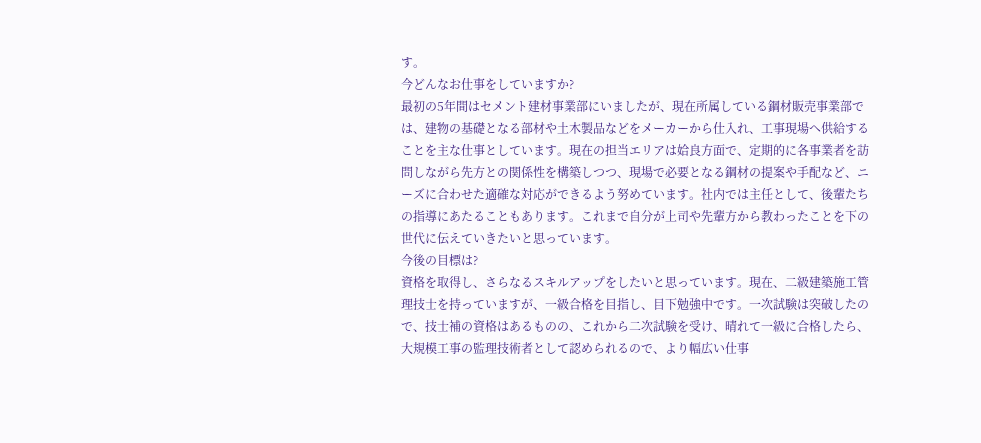す。
今どんなお仕事をしていますか?
最初の5年間はセメント建材事業部にいましたが、現在所属している鋼材販売事業部では、建物の基礎となる部材や土木製品などをメーカーから仕入れ、工事現場へ供給することを主な仕事としています。現在の担当エリアは姶良方面で、定期的に各事業者を訪問しながら先方との関係性を構築しつつ、現場で必要となる鋼材の提案や手配など、ニーズに合わせた適確な対応ができるよう努めています。社内では主任として、後輩たちの指導にあたることもあります。これまで自分が上司や先輩方から教わったことを下の世代に伝えていきたいと思っています。
今後の目標は?
資格を取得し、さらなるスキルアップをしたいと思っています。現在、二級建築施工管理技士を持っていますが、一級合格を目指し、目下勉強中です。一次試験は突破したので、技士補の資格はあるものの、これから二次試験を受け、晴れて一級に合格したら、大規模工事の監理技術者として認められるので、より幅広い仕事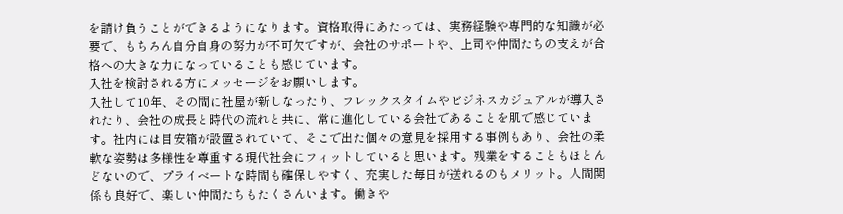を請け負うことができるようになります。資格取得にあたっては、実務経験や専門的な知識が必要で、もちろん自分自身の努力が不可欠ですが、会社のサポートや、上司や仲間たちの支えが合格への大きな力になっていることも感じています。
入社を検討される方にメッセージをお願いします。
入社して10年、その間に社屋が新しなったり、フレックスタイムやビジネスカジュアルが導入されたり、会社の成長と時代の流れと共に、常に進化している会社であることを肌で感じています。社内には目安箱が設置されていて、そこで出た個々の意見を採用する事例もあり、会社の柔軟な姿勢は多様性を尊重する現代社会にフィットしていると思います。残業をすることもほとんどないので、プライベートな時間も確保しやすく、充実した毎日が送れるのもメリット。人間関係も良好で、楽しい仲間たちもたくさんいます。働きや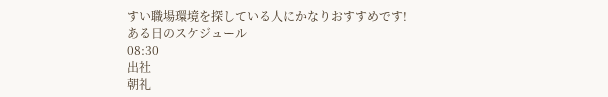すい職場環境を探している人にかなりおすすめです!
ある日のスケジュール
08:30
出社
朝礼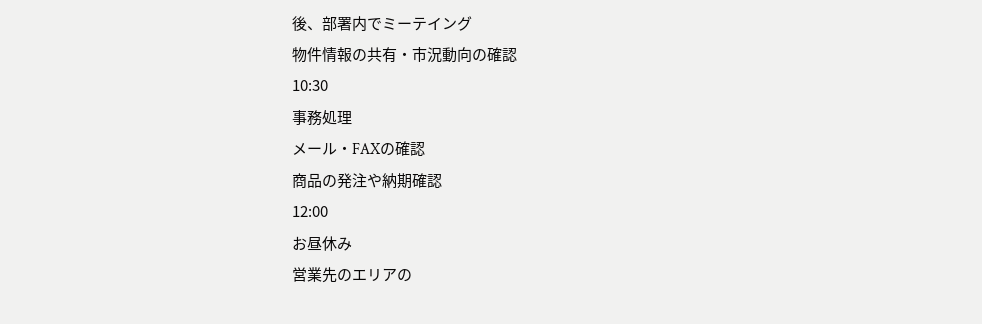後、部署内でミーテイング
物件情報の共有・市況動向の確認
10:30
事務処理
メール・FAXの確認
商品の発注や納期確認
12:00
お昼休み
営業先のエリアの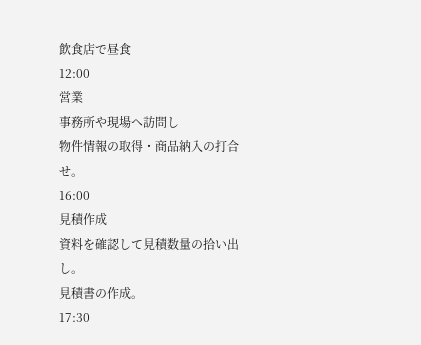飲食店で昼食
12:00
営業
事務所や現場へ訪問し
物件情報の取得・商品納入の打合せ。
16:00
見積作成
資料を確認して見積数量の拾い出し。
見積書の作成。
17:30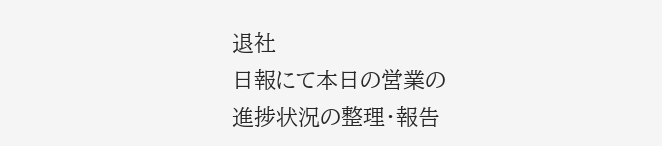退社
日報にて本日の営業の
進捗状況の整理・報告